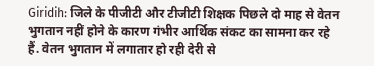Giridih: जिले के पीजीटी और टीजीटी शिक्षक पिछले दो माह से वेतन भुगतान नहीं होने के कारण गंभीर आर्थिक संकट का सामना कर रहे हैं. वेतन भुगतान में लगातार हो रही देरी से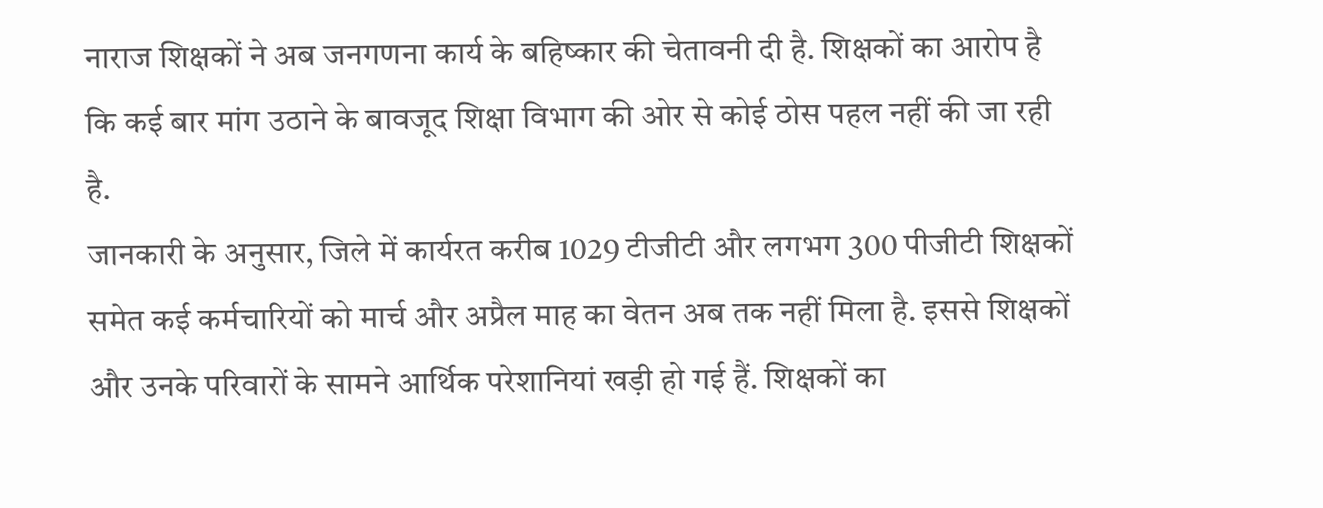नाराज शिक्षकों ने अब जनगणना कार्य के बहिष्कार की चेतावनी दी है. शिक्षकों का आरोप है कि कई बार मांग उठाने के बावजूद शिक्षा विभाग की ओर से कोई ठोस पहल नहीं की जा रही है.
जानकारी के अनुसार, जिले में कार्यरत करीब 1029 टीजीटी और लगभग 300 पीजीटी शिक्षकों समेत कई कर्मचारियों को मार्च और अप्रैल माह का वेतन अब तक नहीं मिला है. इससे शिक्षकों और उनके परिवारों के सामने आर्थिक परेशानियां खड़ी हो गई हैं. शिक्षकों का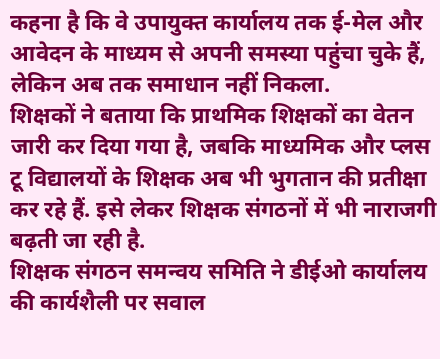कहना है कि वे उपायुक्त कार्यालय तक ई-मेल और आवेदन के माध्यम से अपनी समस्या पहुंचा चुके हैं, लेकिन अब तक समाधान नहीं निकला.
शिक्षकों ने बताया कि प्राथमिक शिक्षकों का वेतन जारी कर दिया गया है, जबकि माध्यमिक और प्लस टू विद्यालयों के शिक्षक अब भी भुगतान की प्रतीक्षा कर रहे हैं. इसे लेकर शिक्षक संगठनों में भी नाराजगी बढ़ती जा रही है.
शिक्षक संगठन समन्वय समिति ने डीईओ कार्यालय की कार्यशैली पर सवाल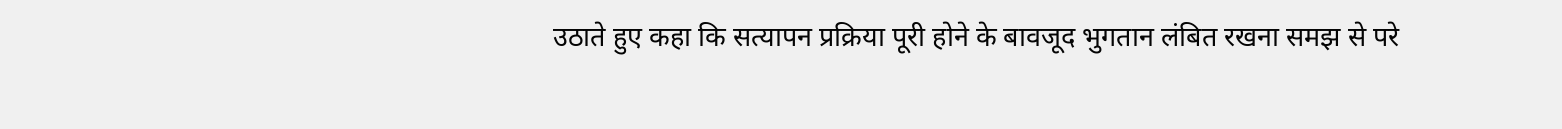उठाते हुए कहा कि सत्यापन प्रक्रिया पूरी होने के बावजूद भुगतान लंबित रखना समझ से परे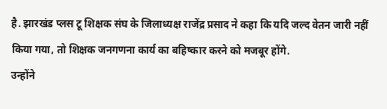है. झारखंड प्लस टू शिक्षक संघ के जिलाध्यक्ष राजेंद्र प्रसाद ने कहा कि यदि जल्द वेतन जारी नहीं किया गया, तो शिक्षक जनगणना कार्य का बहिष्कार करने को मजबूर होंगे.
उन्होंने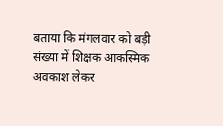बताया कि मंगलवार को बड़ी संख्या में शिक्षक आकस्मिक अवकाश लेकर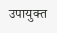उपायुक्त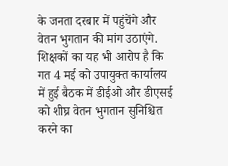के जनता दरबार में पहुंचेंगे और वेतन भुगतान की मांग उठाएंगे. शिक्षकों का यह भी आरोप है कि गत 4 मई को उपायुक्त कार्यालय में हुई बैठक में डीईओ और डीएसई को शीघ्र वेतन भुगतान सुनिश्चित करने का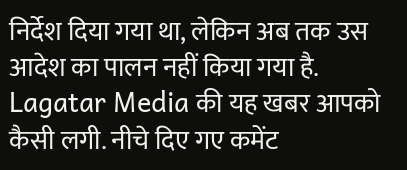निर्देश दिया गया था, लेकिन अब तक उस आदेश का पालन नहीं किया गया है.
Lagatar Media की यह खबर आपको कैसी लगी. नीचे दिए गए कमेंट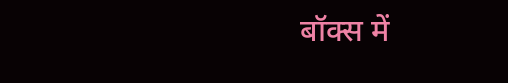बॉक्स में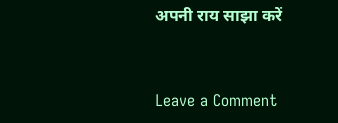अपनी राय साझा करें


Leave a Comment